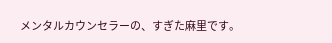メンタルカウンセラーの、すぎた麻里です。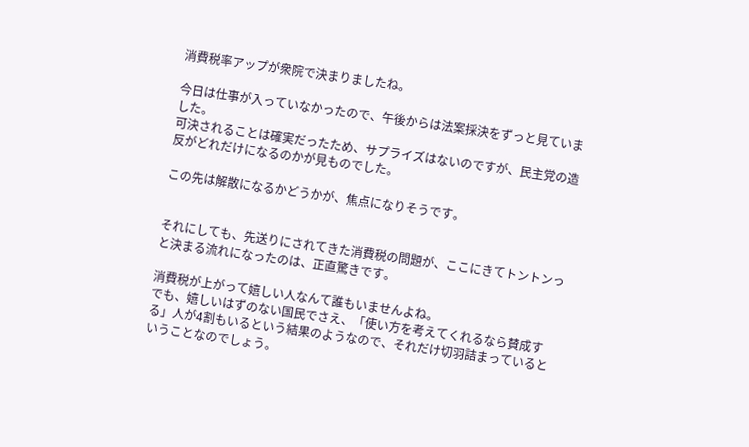消費税率アップが衆院で決まりましたね。

今日は仕事が入っていなかったので、午後からは法案採決をずっと見ていました。
可決されることは確実だったため、サプライズはないのですが、民主党の造反がどれだけになるのかが見ものでした。

この先は解散になるかどうかが、焦点になりそうです。


それにしても、先送りにされてきた消費税の問題が、ここにきてトントンっと決まる流れになったのは、正直驚きです。

消費税が上がって嬉しい人なんて誰もいませんよね。
でも、嬉しいはずのない国民でさえ、「使い方を考えてくれるなら賛成する」人が4割もいるという結果のようなので、それだけ切羽詰まっているということなのでしょう。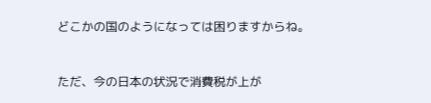どこかの国のようになっては困りますからね。


ただ、今の日本の状況で消費税が上が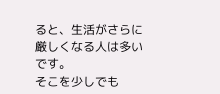ると、生活がさらに厳しくなる人は多いです。
そこを少しでも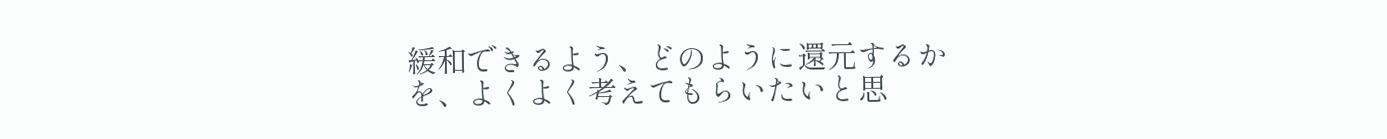緩和できるよう、どのように還元するかを、よくよく考えてもらいたいと思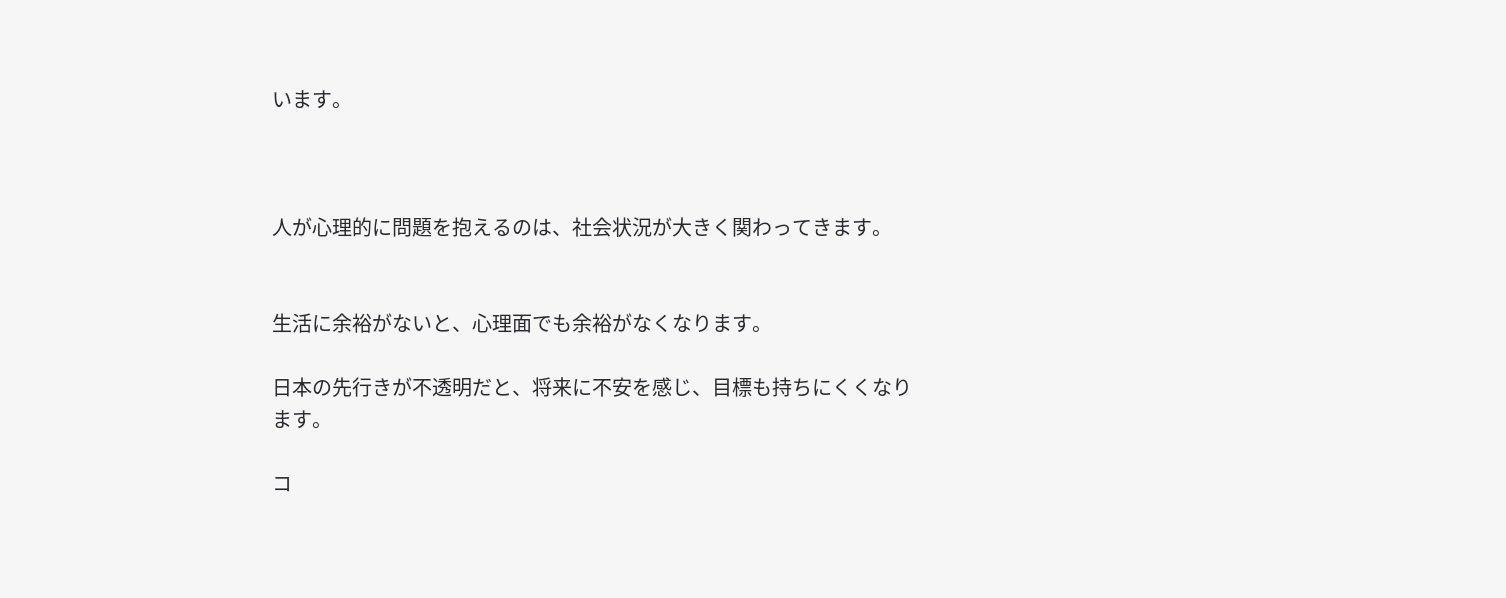います。



人が心理的に問題を抱えるのは、社会状況が大きく関わってきます。


生活に余裕がないと、心理面でも余裕がなくなります。

日本の先行きが不透明だと、将来に不安を感じ、目標も持ちにくくなります。

コ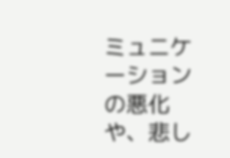ミュニケーションの悪化や、悲し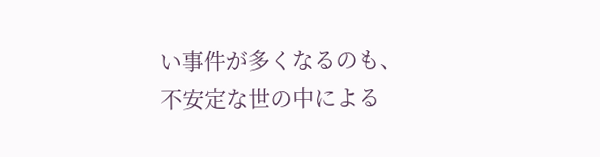い事件が多くなるのも、
不安定な世の中による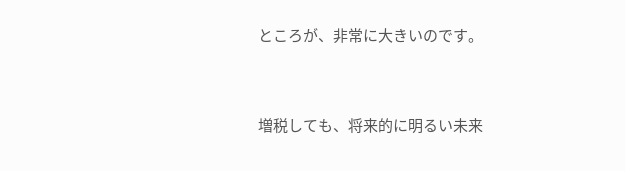ところが、非常に大きいのです。


増税しても、将来的に明るい未来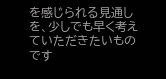を感じられる見通しを、少しでも早く考えていただきたいものです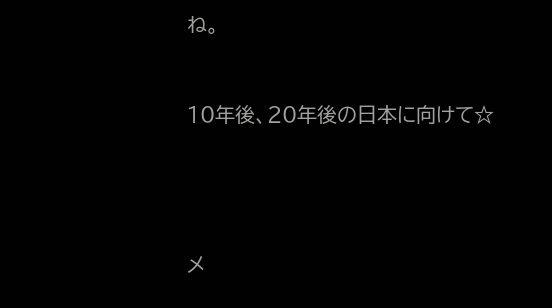ね。


10年後、20年後の日本に向けて☆




メ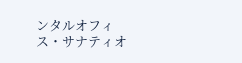ンタルオフィス・サナティオ